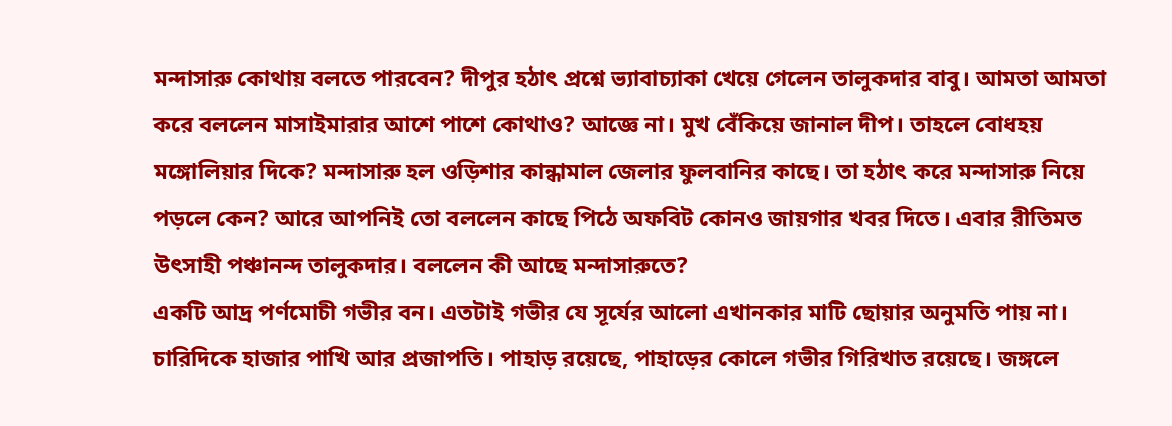মন্দাসারু কোথায় বলতে পারবেন? দীপুর হঠাৎ প্রশ্নে ভ্যাবাচ্যাকা খেয়ে গেলেন তালুকদার বাবু। আমতা আমতা করে বললেন মাসাইমারার আশে পাশে কোথাও? আজ্ঞে না। মুখ বেঁকিয়ে জানাল দীপ। তাহলে বোধহয় মঙ্গোলিয়ার দিকে? মন্দাসারু হল ওড়িশার কান্ধামাল জেলার ফুলবানির কাছে। তা হঠাৎ করে মন্দাসারু নিয়ে পড়লে কেন? আরে আপনিই তো বললেন কাছে পিঠে অফবিট কোনও জায়গার খবর দিতে। এবার রীতিমত উৎসাহী পঞ্চানন্দ তালুকদার। বললেন কী আছে মন্দাসারুতে?
একটি আদ্র পর্ণমোচী গভীর বন। এতটাই গভীর যে সূর্যের আলো এখানকার মাটি ছোয়ার অনুমতি পায় না। চারিদিকে হাজার পাখি আর প্রজাপতি। পাহাড় রয়েছে, পাহাড়ের কোলে গভীর গিরিখাত রয়েছে। জঙ্গলে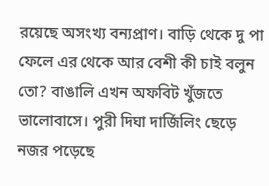রয়েছে অসংখ্য বন্যপ্রাণ। বাড়ি থেকে দু পা ফেলে এর থেকে আর বেশী কী চাই বলুন তো? বাঙালি এখন অফবিট খুঁজতে ভালোবাসে। পুরী দিঘা দার্জিলিং ছেড়ে নজর পড়েছে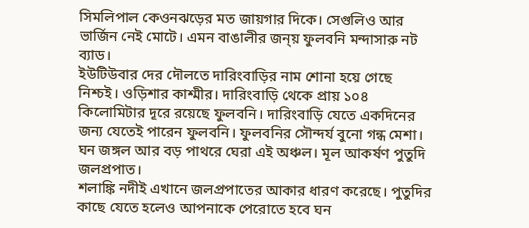সিমলিপাল কেওনঝড়ের মত জায়গার দিকে। সেগুলিও আর ভার্জিন নেই মোটে। এমন বাঙালীর জন্য় ফুলবনি মন্দাসারু নট ব্যাড।
ইউটিউবার দের দৌলতে দারিংবাড়ির নাম শোনা হয়ে গেছে নিশ্চই। ওড়িশার কাশ্মীর। দারিংবাড়ি থেকে প্রায় ১০৪ কিলোমিটার দূরে রয়েছে ফুলবনি। দারিংবাড়ি যেতে একদিনের জন্য যেতেই পারেন ফুলবনি। ফুলবনির সৌন্দর্য বুনো গন্ধ মেশা। ঘন জঙ্গল আর বড় পাথরে ঘেরা এই অঞ্চল। মূল আকর্ষণ পুতুদি জলপ্রপাত।
শলাঙ্কি নদীই এখানে জলপ্রপাতের আকার ধারণ করেছে। পুতুদির কাছে যেতে হলেও আপনাকে পেরোতে হবে ঘন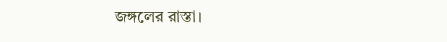জঙ্গলের রাস্তা।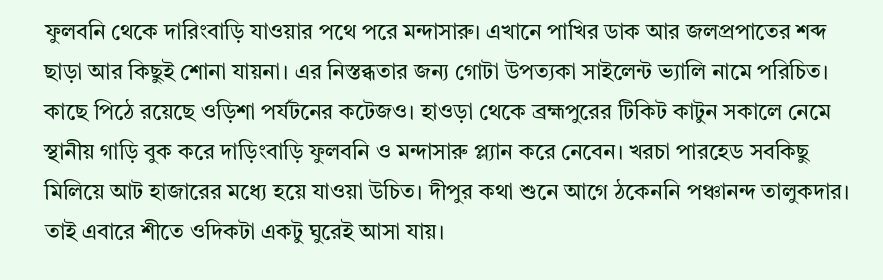ফুলবনি থেকে দারিংবাড়ি যাওয়ার পথে পরে মন্দাসারু। এখানে পাখির ডাক আর জলপ্রপাতের শব্দ ছাড়া আর কিছুই শোনা যায়না। এর নিস্তব্ধতার জন্য গোটা উপত্যকা সাইলেন্ট ভ্যালি নামে পরিচিত।
কাছে পিঠে রয়েছে ওড়িশা পর্যটনের কটেজও। হাওড়া থেকে ব্রহ্মপুরের টিকিট কাটুন সকালে নেমে স্থানীয় গাড়ি বুক করে দাড়িংবাড়ি ফুলবনি ও মন্দাসারু প্ল্যান করে নেবেন। খরচা পারহেড সবকিছু মিলিয়ে আট হাজারের মধ্যে হয়ে যাওয়া উচিত। দীপুর কথা শুনে আগে ঠকেননি পঞ্চানন্দ তালুকদার। তাই এবারে শীতে ওদিকটা একটু ঘুরেই আসা যায়।